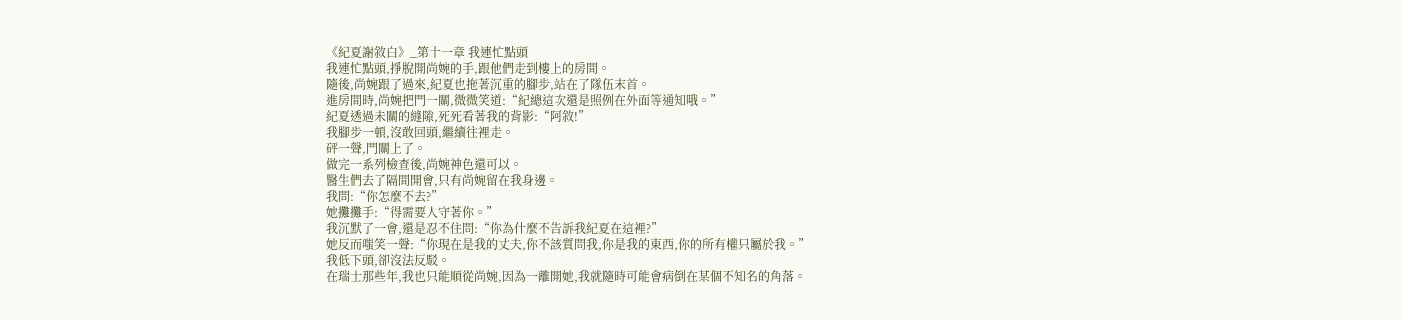《紀夏謝敘白》_第十一章 我連忙點頭
我連忙點頭,掙脫開尚婉的手,跟他們走到樓上的房間。
隨後,尚婉跟了過來,紀夏也拖著沉重的腳步,站在了隊伍末首。
進房間時,尚婉把門一關,微微笑道:“紀總這次還是照例在外面等通知哦。”
紀夏透過未關的縫隙,死死看著我的背影:“阿敘!”
我腳步一頓,沒敢回頭,繼續往裡走。
砰一聲,門關上了。
做完一系列檢查後,尚婉神色還可以。
醫生們去了隔間開會,只有尚婉留在我身邊。
我問:“你怎麼不去?”
她攤攤手:“得需要人守著你。”
我沉默了一會,還是忍不住問:“你為什麼不告訴我紀夏在這裡?”
她反而嗤笑一聲:“你現在是我的丈夫,你不該質問我,你是我的東西,你的所有權只屬於我。”
我低下頭,卻沒法反駁。
在瑞士那些年,我也只能順從尚婉,因為一離開她,我就隨時可能會病倒在某個不知名的角落。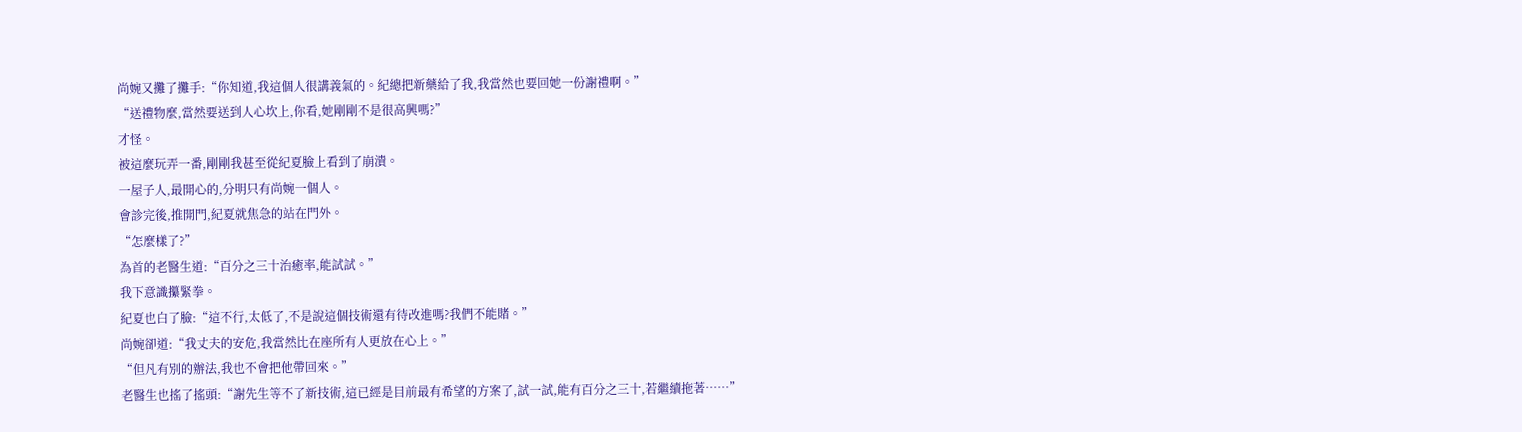尚婉又攤了攤手:“你知道,我這個人很講義氣的。紀總把新藥給了我,我當然也要回她一份謝禮啊。”
“送禮物麼,當然要送到人心坎上,你看,她剛剛不是很高興嗎?”
才怪。
被這麼玩弄一番,剛剛我甚至從紀夏臉上看到了崩潰。
一屋子人,最開心的,分明只有尚婉一個人。
會診完後,推開門,紀夏就焦急的站在門外。
“怎麼樣了?”
為首的老醫生道:“百分之三十治癒率,能試試。”
我下意識攥緊拳。
紀夏也白了臉:“這不行,太低了,不是說這個技術還有待改進嗎?我們不能賭。”
尚婉卻道:“我丈夫的安危,我當然比在座所有人更放在心上。”
“但凡有別的辦法,我也不會把他帶回來。”
老醫生也搖了搖頭:“謝先生等不了新技術,這已經是目前最有希望的方案了,試一試,能有百分之三十,若繼續拖著……”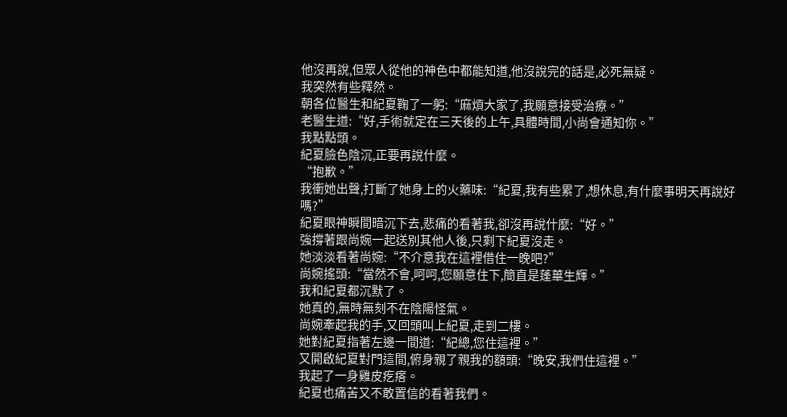他沒再說,但眾人從他的神色中都能知道,他沒說完的話是,必死無疑。
我突然有些釋然。
朝各位醫生和紀夏鞠了一躬:“麻煩大家了,我願意接受治療。”
老醫生道:“好,手術就定在三天後的上午,具體時間,小尚會通知你。”
我點點頭。
紀夏臉色陰沉,正要再說什麼。
“抱歉。”
我衝她出聲,打斷了她身上的火藥味:“紀夏,我有些累了,想休息,有什麼事明天再說好嗎?”
紀夏眼神瞬間暗沉下去,悲痛的看著我,卻沒再說什麼:“好。”
強撐著跟尚婉一起送別其他人後,只剩下紀夏沒走。
她淡淡看著尚婉:“不介意我在這裡借住一晚吧?”
尚婉搖頭:“當然不會,呵呵,您願意住下,簡直是蓬蓽生輝。”
我和紀夏都沉默了。
她真的,無時無刻不在陰陽怪氣。
尚婉牽起我的手,又回頭叫上紀夏,走到二樓。
她對紀夏指著左邊一間道:“紀總,您住這裡。”
又開啟紀夏對門這間,俯身親了親我的額頭:“晚安,我們住這裡。”
我起了一身雞皮疙瘩。
紀夏也痛苦又不敢置信的看著我們。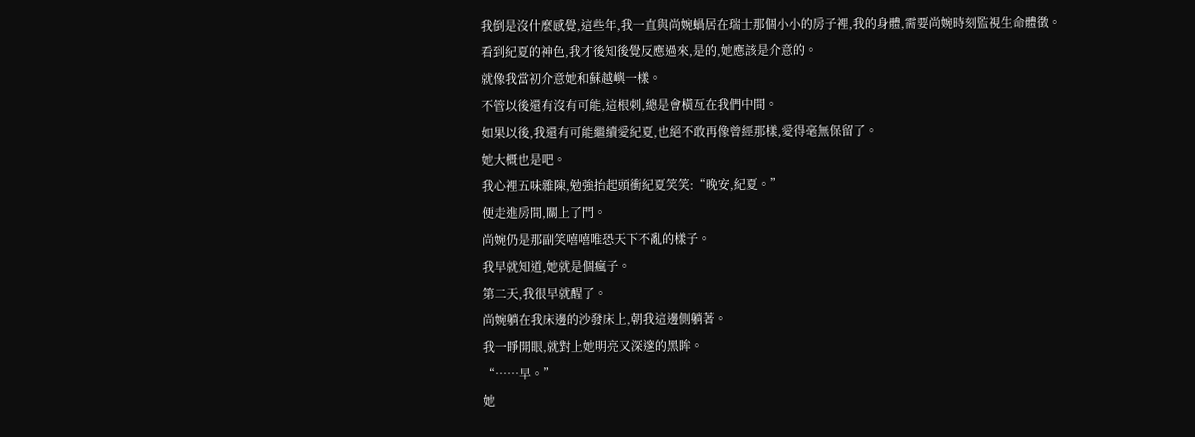我倒是沒什麼感覺,這些年,我一直與尚婉蝸居在瑞士那個小小的房子裡,我的身體,需要尚婉時刻監視生命體徵。
看到紀夏的神色,我才後知後覺反應過來,是的,她應該是介意的。
就像我當初介意她和蘇越嶼一樣。
不管以後還有沒有可能,這根刺,總是會橫亙在我們中間。
如果以後,我還有可能繼續愛紀夏,也絕不敢再像曾經那樣,愛得毫無保留了。
她大概也是吧。
我心裡五味雜陳,勉強抬起頭衝紀夏笑笑:“晚安,紀夏。”
便走進房間,關上了門。
尚婉仍是那副笑嘻嘻唯恐天下不亂的樣子。
我早就知道,她就是個瘋子。
第二天,我很早就醒了。
尚婉躺在我床邊的沙發床上,朝我這邊側躺著。
我一睜開眼,就對上她明亮又深邃的黑眸。
“……早。”
她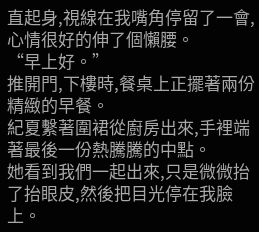直起身,視線在我嘴角停留了一會,心情很好的伸了個懶腰。
“早上好。”
推開門,下樓時,餐桌上正擺著兩份精緻的早餐。
紀夏繫著圍裙從廚房出來,手裡端著最後一份熱騰騰的中點。
她看到我們一起出來,只是微微抬了抬眼皮,然後把目光停在我臉上。